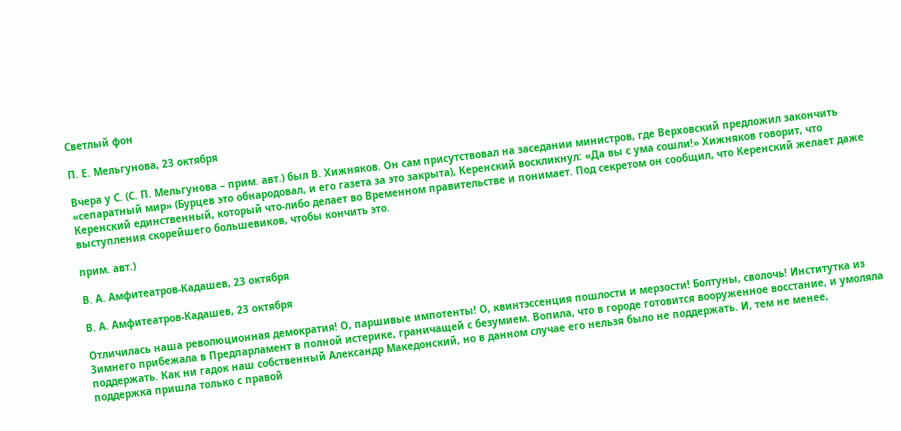Светлый фон

П. Е. Мельгунова, 23 октября

Вчера у С. (С. П. Мельгунова – прим. авт.) был В. Хижняков. Он сам присутствовал на заседании министров, где Верховский предложил закончить «сепаратный мир» (Бурцев это обнародовал, и его газета за это закрыта), Керенский воскликнул: «Да вы с ума сошли!» Хижняков говорит, что Керенский единственный, который что-либо делает во Временном правительстве и понимает. Под секретом он сообщил, что Керенский желает даже выступления скорейшего большевиков, чтобы кончить это.

прим. авт.)

В. А. Амфитеатров-Кадашев, 23 октября

В. А. Амфитеатров-Кадашев, 23 октября

Отличилась наша революционная демократия! О, паршивые импотенты! О, квинтэссенция пошлости и мерзости! Болтуны, сволочь! Институтка из Зимнего прибежала в Предпарламент в полной истерике, граничащей с безумием. Вопила, что в городе готовится вооруженное восстание, и умоляла поддержать. Как ни гадок наш собственный Александр Македонский, но в данном случае его нельзя было не поддержать. И, тем не менее, поддержка пришла только с правой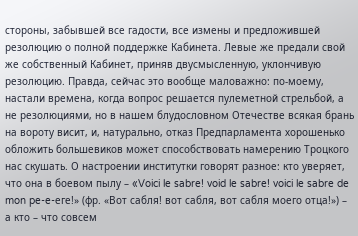стороны, забывшей все гадости, все измены и предложившей резолюцию о полной поддержке Кабинета. Левые же предали свой же собственный Кабинет, приняв двусмысленную, уклончивую резолюцию. Правда, сейчас это вообще маловажно: по-моему, настали времена, когда вопрос решается пулеметной стрельбой, а не резолюциями, но в нашем блудословном Отечестве всякая брань на вороту висит, и, натурально, отказ Предпарламента хорошенько обложить большевиков может способствовать намерению Троцкого нас скушать. О настроении институтки говорят разное: кто уверяет, что она в боевом пылу – «Voici le sabre! void le sabre! voici le sabre de mon pe-e-еге!» (фр. «Вот сабля! вот сабля, вот сабля моего отца!») – а кто – что совсем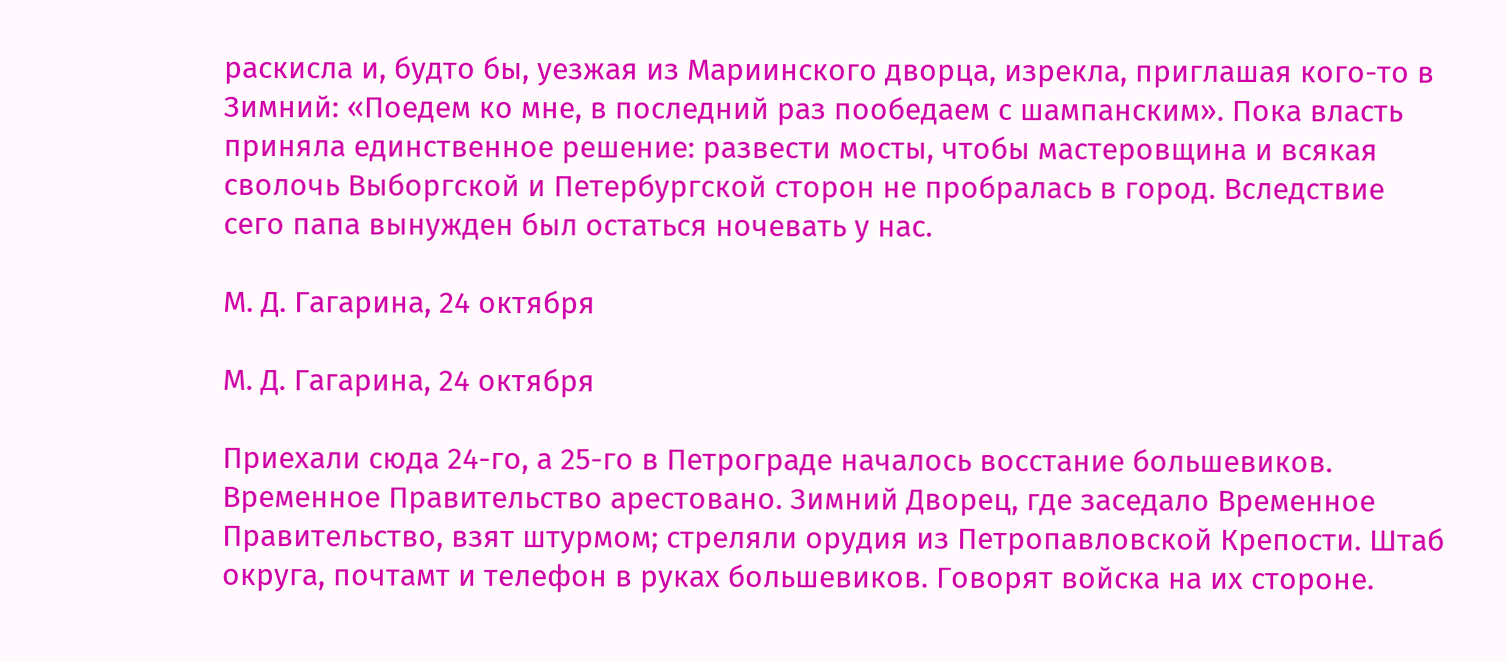раскисла и, будто бы, уезжая из Мариинского дворца, изрекла, приглашая кого-то в Зимний: «Поедем ко мне, в последний раз пообедаем с шампанским». Пока власть приняла единственное решение: развести мосты, чтобы мастеровщина и всякая сволочь Выборгской и Петербургской сторон не пробралась в город. Вследствие сего папа вынужден был остаться ночевать у нас.

М. Д. Гагарина, 24 октября

М. Д. Гагарина, 24 октября

Приехали сюда 24-го, а 25-го в Петрограде началось восстание большевиков. Временное Правительство арестовано. Зимний Дворец, где заседало Временное Правительство, взят штурмом; стреляли орудия из Петропавловской Крепости. Штаб округа, почтамт и телефон в руках большевиков. Говорят войска на их стороне.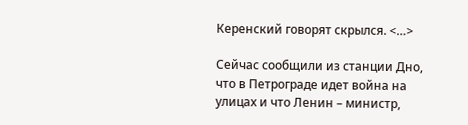Керенский говорят скрылся. <…>

Сейчас сообщили из станции Дно, что в Петрограде идет война на улицах и что Ленин – министр,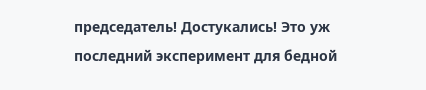председатель! Достукались! Это уж последний эксперимент для бедной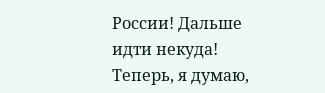России! Дальше идти некуда! Теперь, я думаю,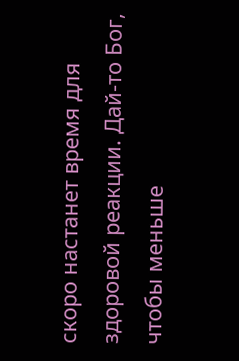скоро настанет время для здоровой реакции. Дай-то Бог, чтобы меньше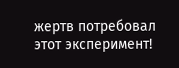жертв потребовал этот эксперимент!